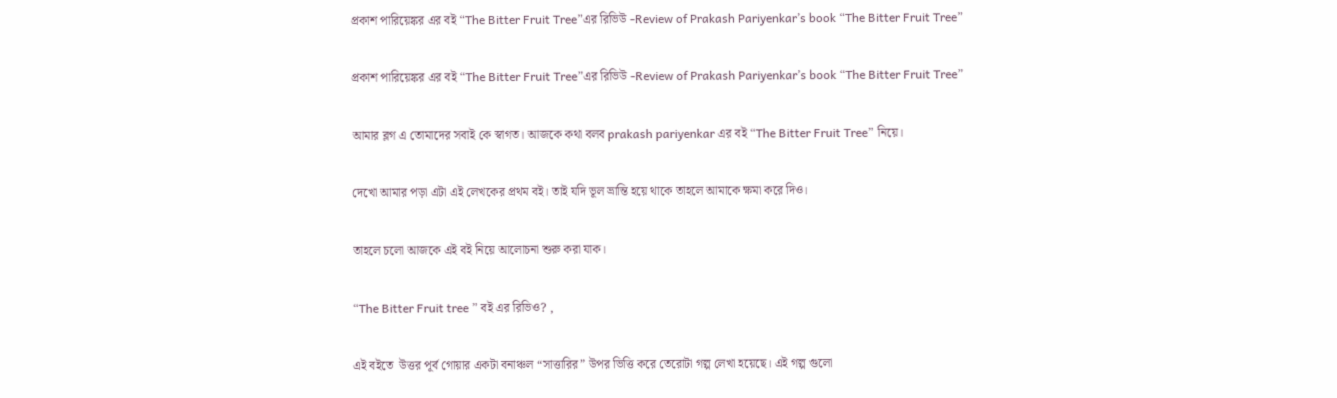প্রকাশ পারিয়েঙ্কর এর বই “The Bitter Fruit Tree”এর রিভিউ -Review of Prakash Pariyenkar’s book “The Bitter Fruit Tree”

প্রকাশ পারিয়েঙ্কর এর বই “The Bitter Fruit Tree”এর রিভিউ -Review of Prakash Pariyenkar’s book “The Bitter Fruit Tree”

আমার ব্লগ এ তোমাদের সবাই কে স্বাগত। আজকে কথা বলব prakash pariyenkar এর বই “The Bitter Fruit Tree” নিয়ে।

দেখো আমার পড়া এটা এই লেখকের প্রথম বই। তাই যদি ভূল ভ্রান্তি হয়ে থাকে তাহলে আমাকে ক্ষমা করে দিও।

তাহলে চলো আজকে এই বই নিয়ে আলোচনা শুরু করা যাক।

“The Bitter Fruit tree ” বই এর রিভিও? ,

এই বইতে  উত্তর পূর্ব গোয়ার একটা বনাঞ্চল “সাত্তারির” উপর ভিত্তি করে তেরোটা গল্প লেখা হয়েছে। এই গল্প গুলো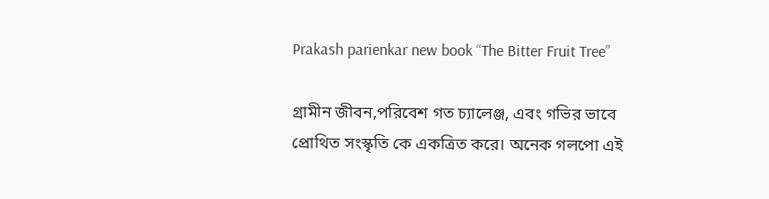Prakash parienkar new book “The Bitter Fruit Tree”

গ্রামীন জীবন,পরিবেশ গত চ্যালেঞ্জ, এবং গভির ভাবে প্রোথিত সংস্কৃতি কে একত্রিত করে। অনেক গলপো এই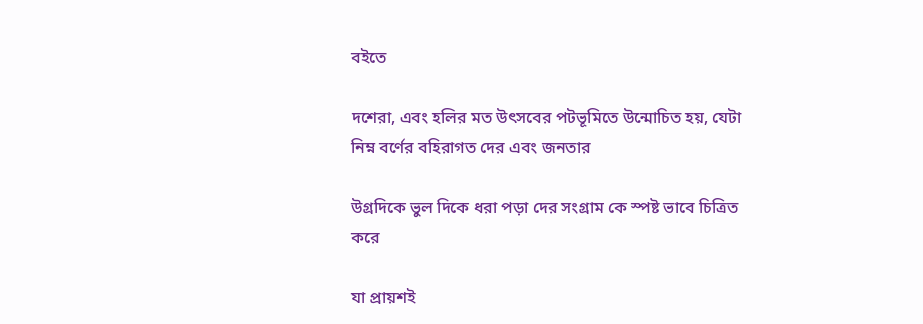বইতে

দশেরা, এবং হলির মত উৎসবের পটভূমিতে উন্মোচিত হয়, যেটা নিম্ন বর্ণের বহিরাগত দের এবং জনতার

উগ্রদিকে ভুল দিকে ধরা পড়া দের সংগ্রাম কে স্পষ্ট ভাবে চিত্রিত করে

যা প্রায়শই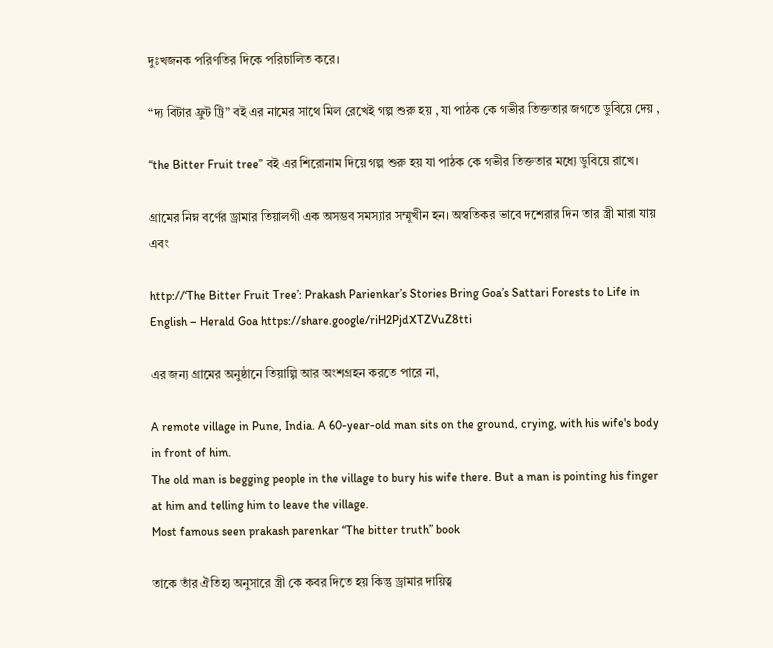দুঃখজনক পরিণতির দিকে পরিচালিত করে।

“দ্য বিটার ফ্রুট ট্রি” বই এর নামের সাথে মিল রেখেই গল্প শুরু হয় , যা পাঠক কে গভীর তিক্ততার জগতে ডুবিয়ে দেয় ,

“the Bitter Fruit tree” বই এর শিরোনাম দিয়ে গল্প শুরু হয় যা পাঠক কে গভীর তিক্ততার মধ্যে ডুবিয়ে রাখে।

গ্রামের নিম্ন বর্ণের ড্রামার তিয়ালগী এক অসম্ভব সমস্যার সম্মূখীন হন। অস্বতিকর ভাবে দশেরার দিন তার স্ত্রী মারা যায় এবং

http://‘The Bitter Fruit Tree’: Prakash Parienkar’s Stories Bring Goa’s Sattari Forests to Life in English – Herald Goa https://share.google/riH2PjdXTZVuZ8tti

এর জন্য গ্রামের অনুষ্ঠানে তিয়াল্গি আর অংশগ্রহন করতে পারে না,

A remote village in Pune, India. A 60-year-old man sits on the ground, crying, with his wife's body in front of him.
The old man is begging people in the village to bury his wife there. But a man is pointing his finger at him and telling him to leave the village.
Most famous seen prakash parenkar “The bitter truth” book

তাকে তাঁর ঐতিহ্য অনুসারে স্ত্রী কে কবর দিতে হয় কিন্তু ড্রামার দায়িত্ব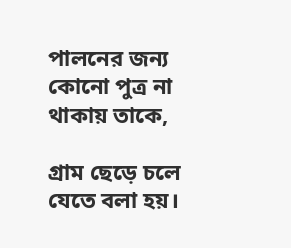পালনের জন্য কোনো পুত্র না থাকায় তাকে,

গ্রাম ছেড়ে চলে যেতে বলা হয়।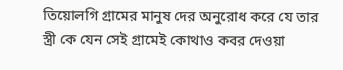তিয়োলগি গ্রামের মানুষ দের অনুরোধ করে যে তার স্ত্রী কে যেন সেই গ্রামেই কোথাও কবর দেওয়া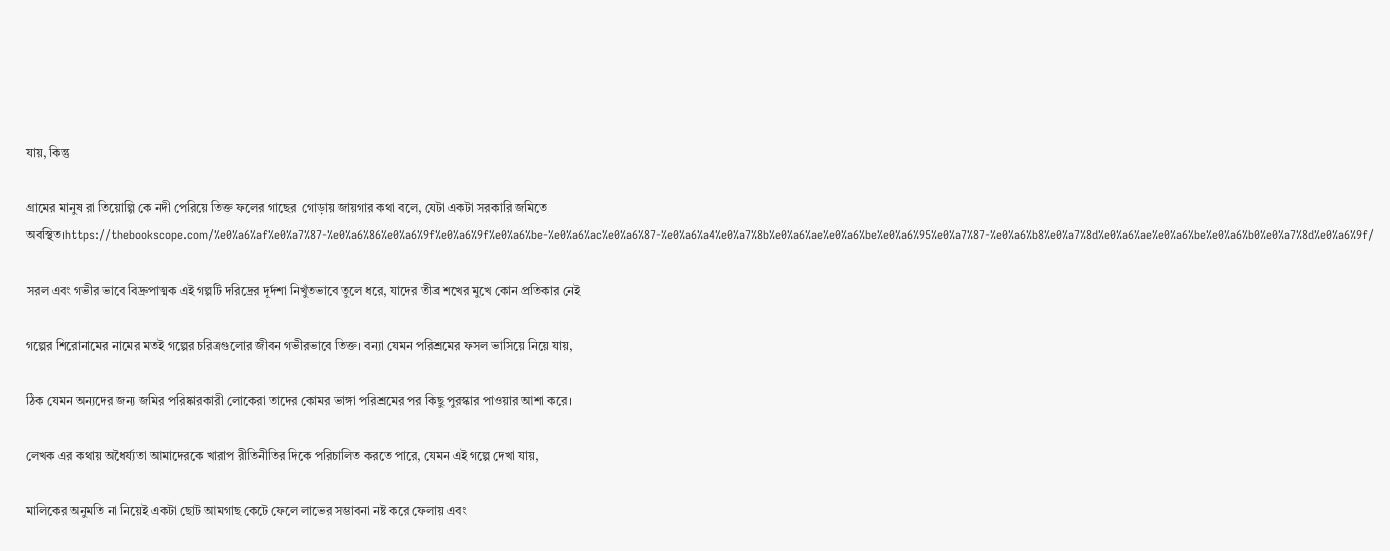যায়, কিন্তু

গ্রামের মানুষ রা তিয়োল্গি কে নদী পেরিয়ে তিক্ত ফলের গাছের  গোড়ায় জায়গার কথা বলে, যেটা একটা সরকারি জমিতে অবস্থিত।https://thebookscope.com/%e0%a6%af%e0%a7%87-%e0%a6%86%e0%a6%9f%e0%a6%9f%e0%a6%be-%e0%a6%ac%e0%a6%87-%e0%a6%a4%e0%a7%8b%e0%a6%ae%e0%a6%be%e0%a6%95%e0%a7%87-%e0%a6%b8%e0%a7%8d%e0%a6%ae%e0%a6%be%e0%a6%b0%e0%a7%8d%e0%a6%9f/

সরল এবং গভীর ভাবে বিদ্রুপাত্মক এই গল্পটি দরিদ্রের দূর্দশা নিখুঁতভাবে তুলে ধরে, যাদের তীব্র শখের মুখে কোন প্রতিকার নেই

গল্পের শিরোনামের নামের মতই গল্পের চরিত্রগুলোর জীবন গভীরভাবে তিক্ত। বন্যা যেমন পরিশ্রমের ফসল ভাসিয়ে নিয়ে যায়,

ঠিক যেমন অন্যদের জন্য জমির পরিষ্কারকারী লোকেরা তাদের কোমর ভাঙ্গা পরিশ্রমের পর কিছু পুরস্কার পাওয়ার আশা করে।

লেখক এর কথায় অধৈর্য্যতা আমাদেরকে খারাপ রীতিনীতির দিকে পরিচালিত করতে পারে, যেমন এই গল্পে দেখা যায়,

মালিকের অনুমতি না নিয়েই একটা ছোট আমগাছ কেটে ফেলে লাভের সম্ভাবনা নষ্ট করে ফেলায় এবং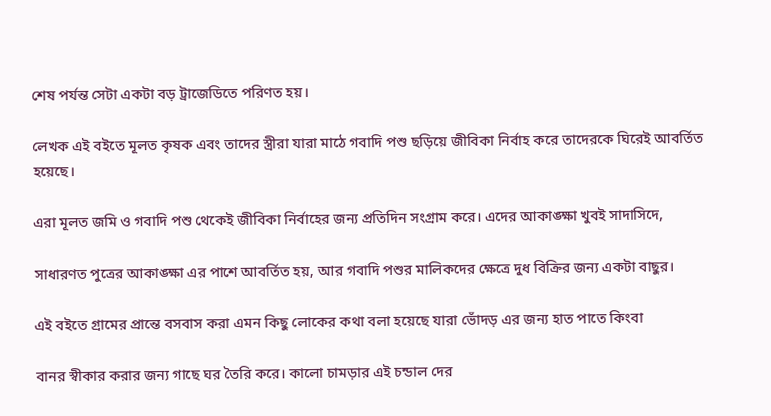শেষ পর্যন্ত সেটা একটা বড় ট্রাজেডিতে পরিণত হয়।

লেখক এই বইতে মূলত কৃষক এবং তাদের স্ত্রীরা যারা মাঠে গবাদি পশু ছড়িয়ে জীবিকা নির্বাহ করে তাদেরকে ঘিরেই আবর্তিত হয়েছে।

এরা মূলত জমি ও গবাদি পশু থেকেই জীবিকা নির্বাহের জন্য প্রতিদিন সংগ্রাম করে। এদের আকাঙ্ক্ষা খুবই সাদাসিদে,

সাধারণত পুত্রের আকাঙ্ক্ষা এর পাশে আবর্তিত হয়, আর গবাদি পশুর মালিকদের ক্ষেত্রে দুধ বিক্রির জন্য একটা বাছুর।

এই বইতে গ্রামের প্রান্তে বসবাস করা এমন কিছু লোকের কথা বলা হয়েছে যারা ভোঁদড় এর জন্য হাত পাতে কিংবা

বানর স্বীকার করার জন্য গাছে ঘর তৈরি করে। কালো চামড়ার এই চন্ডাল দের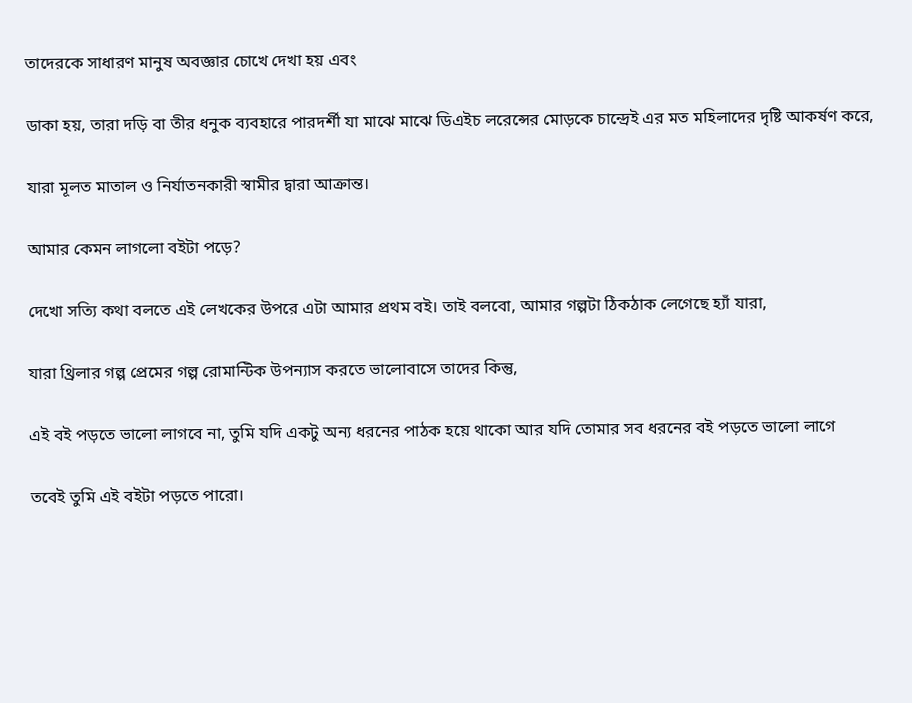তাদেরকে সাধারণ মানুষ অবজ্ঞার চোখে দেখা হয় এবং

ডাকা হয়, তারা দড়ি বা তীর ধনুক ব্যবহারে পারদর্শী যা মাঝে মাঝে ডিএইচ লরেন্সের মোড়কে চান্দ্রেই এর মত মহিলাদের দৃষ্টি আকর্ষণ করে,

যারা মূলত মাতাল ও নির্যাতনকারী স্বামীর দ্বারা আক্রান্ত।

আমার কেমন লাগলো বইটা পড়ে?

দেখো সত্যি কথা বলতে এই লেখকের উপরে এটা আমার প্রথম বই। তাই বলবো, আমার গল্পটা ঠিকঠাক লেগেছে হ্যাঁ যারা,

যারা থ্রিলার গল্প প্রেমের গল্প রোমান্টিক উপন্যাস করতে ভালোবাসে তাদের কিন্তু,

এই বই পড়তে ভালো লাগবে না, তুমি যদি একটু অন্য ধরনের পাঠক হয়ে থাকো আর যদি তোমার সব ধরনের বই পড়তে ভালো লাগে

তবেই তুমি এই বইটা পড়তে পারো।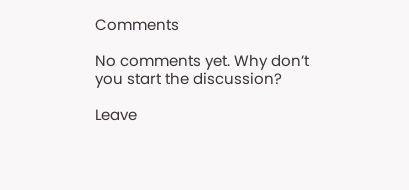Comments

No comments yet. Why don’t you start the discussion?

Leave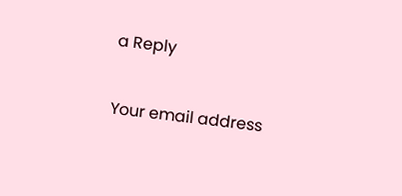a Reply

Your email address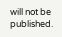will not be published.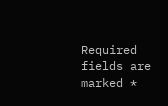Required fields are marked *